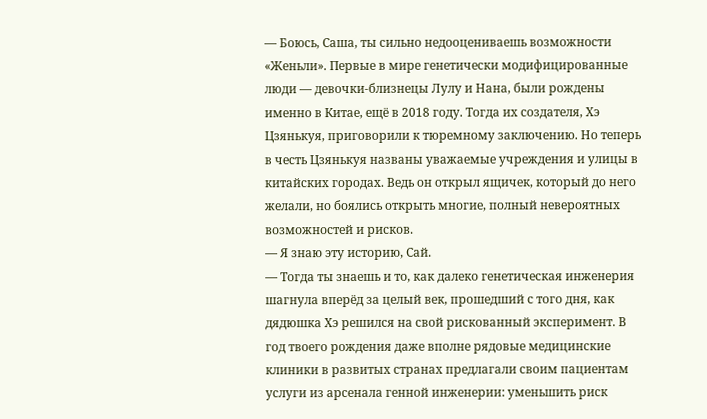— Боюсь, Саша, ты сильно недооцениваешь возможности «Женьли». Первые в мире генетически модифицированные люди — девочки-близнецы Лулу и Нана, были рождены именно в Китае, ещё в 2018 году. Тогда их создателя, Хэ Цзянькуя, приговорили к тюремному заключению. Но теперь в честь Цзянькуя названы уважаемые учреждения и улицы в китайских городах. Ведь он открыл ящичек, который до него желали, но боялись открыть многие, полный невероятных возможностей и рисков.
— Я знаю эту историю, Сай.
— Тогда ты знаешь и то, как далеко генетическая инженерия шагнула вперёд за целый век, прошедший с того дня, как дядюшка Хэ решился на свой рискованный эксперимент. В год твоего рождения даже вполне рядовые медицинские клиники в развитых странах предлагали своим пациентам услуги из арсенала генной инженерии: уменьшить риск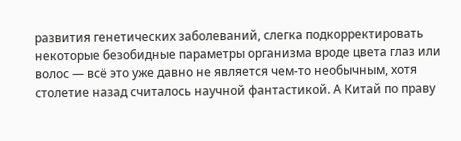развития генетических заболеваний, слегка подкорректировать некоторые безобидные параметры организма вроде цвета глаз или волос — всё это уже давно не является чем-то необычным, хотя столетие назад считалось научной фантастикой. А Китай по праву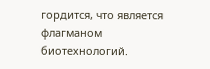гордится, что является флагманом биотехнологий.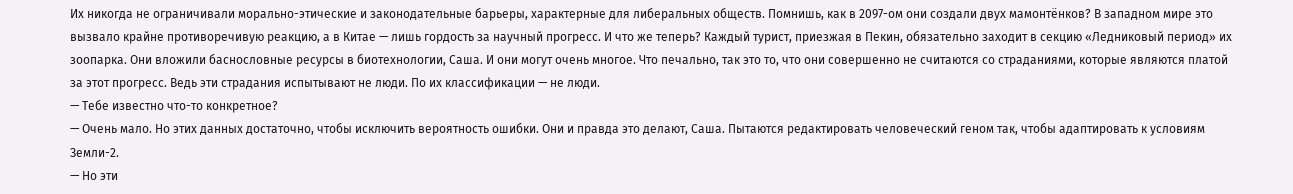Их никогда не ограничивали морально-этические и законодательные барьеры, характерные для либеральных обществ. Помнишь, как в 2097-ом они создали двух мамонтёнков? В западном мире это вызвало крайне противоречивую реакцию, а в Китае — лишь гордость за научный прогресс. И что же теперь? Каждый турист, приезжая в Пекин, обязательно заходит в секцию «Ледниковый период» их зоопарка. Они вложили баснословные ресурсы в биотехнологии, Саша. И они могут очень многое. Что печально, так это то, что они совершенно не считаются со страданиями, которые являются платой за этот прогресс. Ведь эти страдания испытывают не люди. По их классификации — не люди.
— Тебе известно что-то конкретное?
— Очень мало. Но этих данных достаточно, чтобы исключить вероятность ошибки. Они и правда это делают, Саша. Пытаются редактировать человеческий геном так, чтобы адаптировать к условиям Земли-2.
— Но эти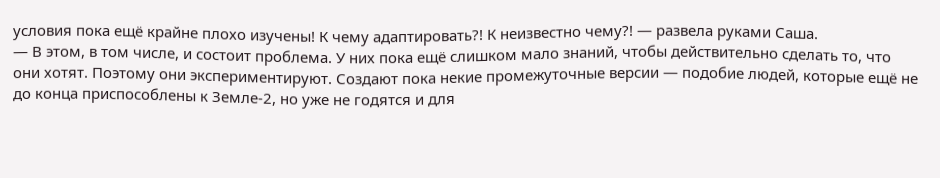условия пока ещё крайне плохо изучены! К чему адаптировать?! К неизвестно чему?! — развела руками Саша.
— В этом, в том числе, и состоит проблема. У них пока ещё слишком мало знаний, чтобы действительно сделать то, что они хотят. Поэтому они экспериментируют. Создают пока некие промежуточные версии — подобие людей, которые ещё не до конца приспособлены к Земле-2, но уже не годятся и для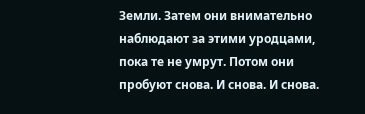Земли. Затем они внимательно наблюдают за этими уродцами, пока те не умрут. Потом они пробуют снова. И снова. И снова.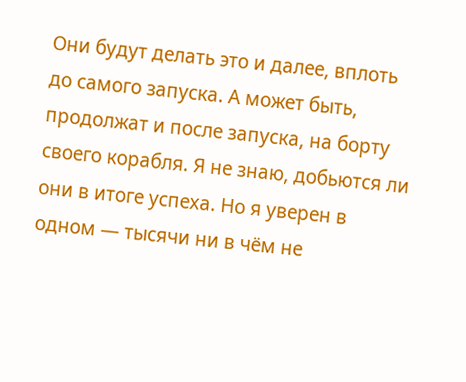Они будут делать это и далее, вплоть до самого запуска. А может быть, продолжат и после запуска, на борту своего корабля. Я не знаю, добьются ли они в итоге успеха. Но я уверен в одном — тысячи ни в чём не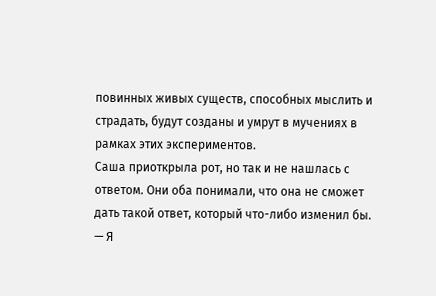повинных живых существ, способных мыслить и страдать, будут созданы и умрут в мучениях в рамках этих экспериментов.
Саша приоткрыла рот, но так и не нашлась с ответом. Они оба понимали, что она не сможет дать такой ответ, который что-либо изменил бы.
— Я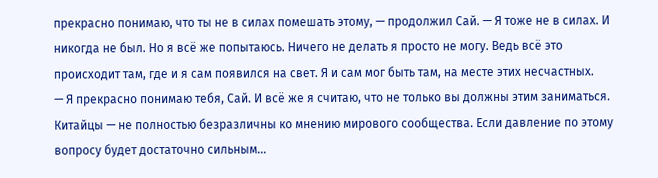прекрасно понимаю, что ты не в силах помешать этому, — продолжил Сай. — Я тоже не в силах. И никогда не был. Но я всё же попытаюсь. Ничего не делать я просто не могу. Ведь всё это происходит там, где и я сам появился на свет. Я и сам мог быть там, на месте этих несчастных.
— Я прекрасно понимаю тебя, Сай. И всё же я считаю, что не только вы должны этим заниматься. Китайцы — не полностью безразличны ко мнению мирового сообщества. Если давление по этому вопросу будет достаточно сильным…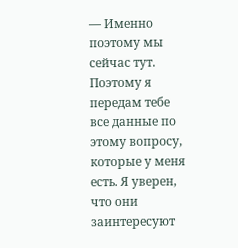— Именно поэтому мы сейчас тут. Поэтому я передам тебе все данные по этому вопросу, которые у меня есть. Я уверен, что они заинтересуют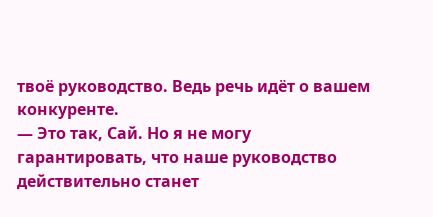твоё руководство. Ведь речь идёт о вашем конкуренте.
— Это так, Сай. Но я не могу гарантировать, что наше руководство действительно станет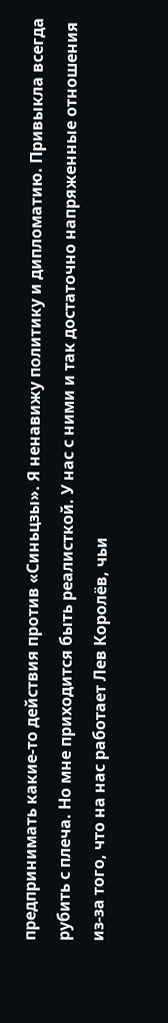предпринимать какие-то действия против «Синьцзы». Я ненавижу политику и дипломатию. Привыкла всегда рубить с плеча. Но мне приходится быть реалисткой. У нас с ними и так достаточно напряженные отношения из-за того, что на нас работает Лев Королёв, чьи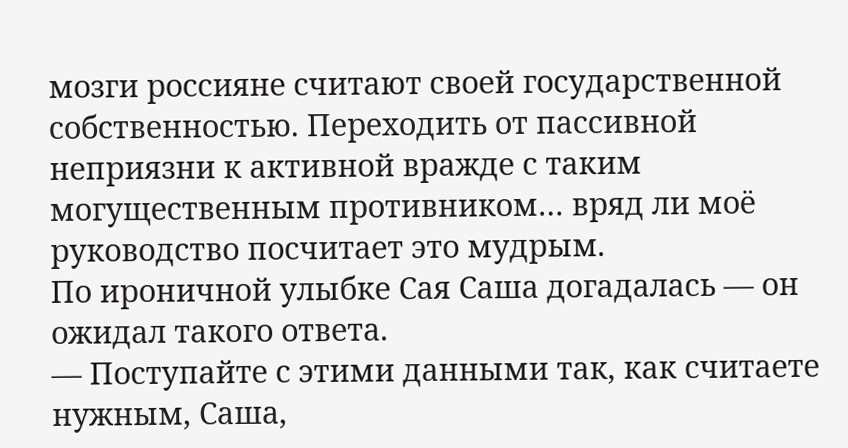мозги россияне считают своей государственной собственностью. Переходить от пассивной неприязни к активной вражде с таким могущественным противником… вряд ли моё руководство посчитает это мудрым.
По ироничной улыбке Сая Саша догадалась — он ожидал такого ответа.
— Поступайте с этими данными так, как считаете нужным, Саша,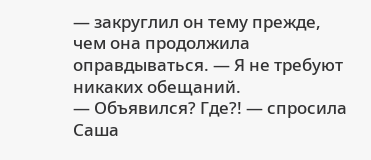— закруглил он тему прежде, чем она продолжила оправдываться. — Я не требуют никаких обещаний.
— Объявился? Где?! — спросила Саша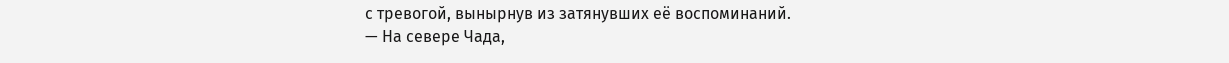с тревогой, вынырнув из затянувших её воспоминаний.
— На севере Чада,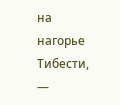на нагорье Тибести, —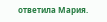ответила Мария.